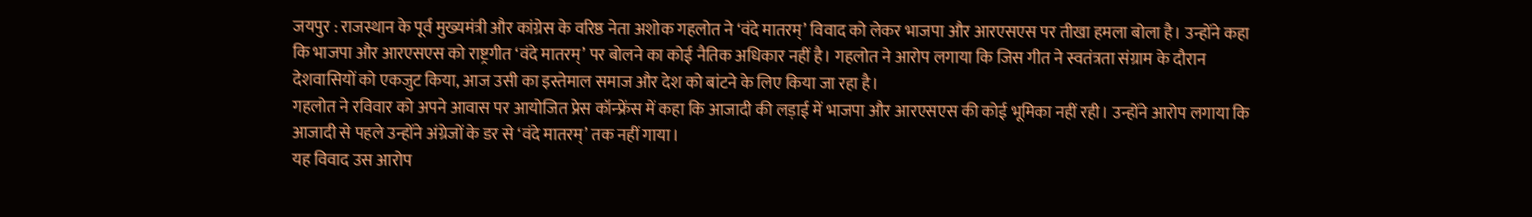जयपुर : राजस्थान के पूर्व मुख्यमंत्री और कांग्रेस के वरिष्ठ नेता अशोक गहलोत ने ‘वंदे मातरम्’ विवाद को लेकर भाजपा और आरएसएस पर तीखा हमला बोला है। उन्होंने कहा कि भाजपा और आरएसएस को राष्ट्रगीत ‘वंदे मातरम्’ पर बोलने का कोई नैतिक अधिकार नहीं है। गहलोत ने आरोप लगाया कि जिस गीत ने स्वतंत्रता संग्राम के दौरान देशवासियों को एकजुट किया, आज उसी का इस्तेमाल समाज और देश को बांटने के लिए किया जा रहा है।
गहलोत ने रविवार को अपने आवास पर आयोजित प्रेस कॉन्फ्रेंस में कहा कि आजादी की लड़ाई में भाजपा और आरएसएस की कोई भूमिका नहीं रही। उन्होंने आरोप लगाया कि आजादी से पहले उन्होंने अंग्रेजों के डर से ‘वंदे मातरम्’ तक नहीं गाया।
यह विवाद उस आरोप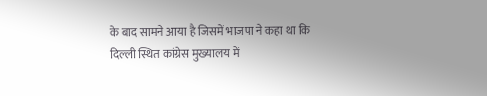के बाद सामने आया है जिसमें भाजपा ने कहा था कि दिल्ली स्थित कांग्रेस मुख्यालय में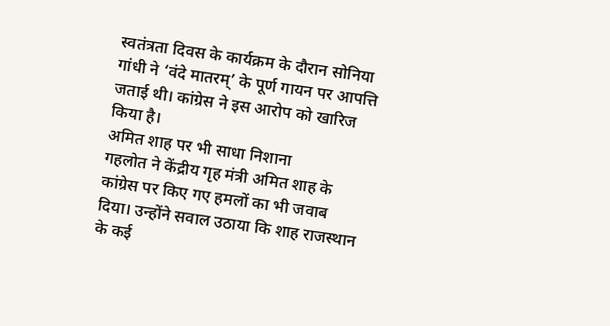स्वतंत्रता दिवस के कार्यक्रम के दौरान सोनिया गांधी ने ‘वंदे मातरम्’ के पूर्ण गायन पर आपत्ति जताई थी। कांग्रेस ने इस आरोप को खारिज किया है।
अमित शाह पर भी साधा निशाना
गहलोत ने केंद्रीय गृह मंत्री अमित शाह के कांग्रेस पर किए गए हमलों का भी जवाब दिया। उन्होंने सवाल उठाया कि शाह राजस्थान के कई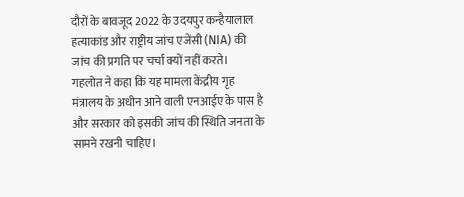दौरों के बावजूद 2022 के उदयपुर कन्हैयालाल हत्याकांड और राष्ट्रीय जांच एजेंसी (NIA) की जांच की प्रगति पर चर्चा क्यों नहीं करते।
गहलोत ने कहा कि यह मामला केंद्रीय गृह मंत्रालय के अधीन आने वाली एनआईए के पास है और सरकार को इसकी जांच की स्थिति जनता के सामने रखनी चाहिए।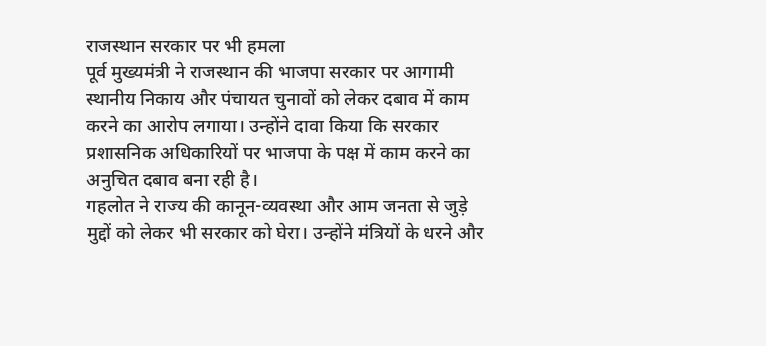राजस्थान सरकार पर भी हमला
पूर्व मुख्यमंत्री ने राजस्थान की भाजपा सरकार पर आगामी स्थानीय निकाय और पंचायत चुनावों को लेकर दबाव में काम करने का आरोप लगाया। उन्होंने दावा किया कि सरकार प्रशासनिक अधिकारियों पर भाजपा के पक्ष में काम करने का अनुचित दबाव बना रही है।
गहलोत ने राज्य की कानून-व्यवस्था और आम जनता से जुड़े मुद्दों को लेकर भी सरकार को घेरा। उन्होंने मंत्रियों के धरने और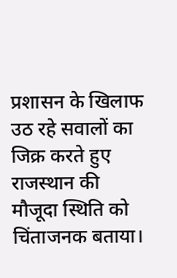प्रशासन के खिलाफ उठ रहे सवालों का जिक्र करते हुए राजस्थान की मौजूदा स्थिति को चिंताजनक बताया।